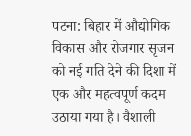पटना: बिहार में औद्योगिक विकास और रोजगार सृजन को नई गति देने की दिशा में एक और महत्वपूर्ण कदम उठाया गया है। वैशाली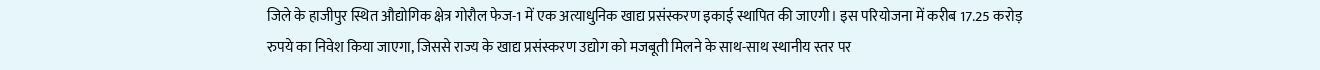जिले के हाजीपुर स्थित औद्योगिक क्षेत्र गोरौल फेज-1 में एक अत्याधुनिक खाद्य प्रसंस्करण इकाई स्थापित की जाएगी। इस परियोजना में करीब 17.25 करोड़ रुपये का निवेश किया जाएगा, जिससे राज्य के खाद्य प्रसंस्करण उद्योग को मजबूती मिलने के साथ-साथ स्थानीय स्तर पर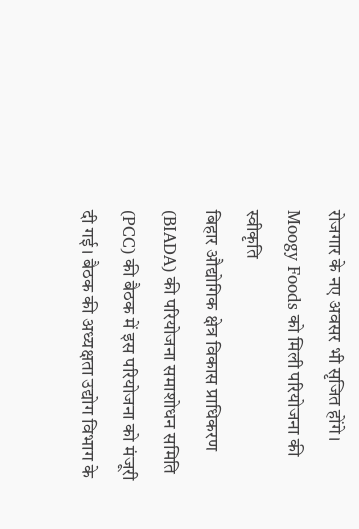रोजगार के नए अवसर भी सृजित होंगे।
Moogy Foods को मिली परियोजना की स्वीकृति
बिहार औद्योगिक क्षेत्र विकास प्राधिकरण (BIADA) की परियोजना समाशोधन समिति (PCC) की बैठक में इस परियोजना को मंजूरी दी गई। बैठक की अध्यक्षता उद्योग विभाग के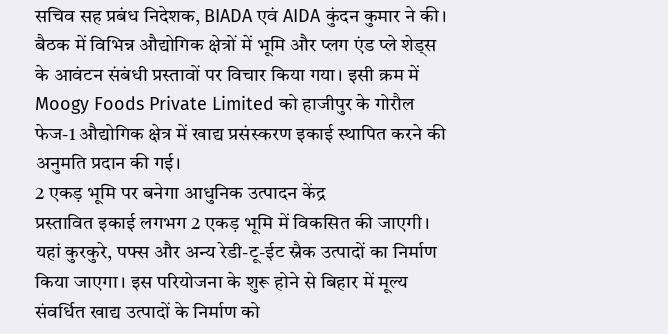सचिव सह प्रबंध निदेशक, BIADA एवं AIDA कुंदन कुमार ने की।
बैठक में विभिन्न औद्योगिक क्षेत्रों में भूमि और प्लग एंड प्ले शेड्स के आवंटन संबंधी प्रस्तावों पर विचार किया गया। इसी क्रम में Moogy Foods Private Limited को हाजीपुर के गोरौल फेज-1 औद्योगिक क्षेत्र में खाद्य प्रसंस्करण इकाई स्थापित करने की अनुमति प्रदान की गई।
2 एकड़ भूमि पर बनेगा आधुनिक उत्पादन केंद्र
प्रस्तावित इकाई लगभग 2 एकड़ भूमि में विकसित की जाएगी। यहां कुरकुरे, पफ्स और अन्य रेडी-टू-ईट स्नैक उत्पादों का निर्माण किया जाएगा। इस परियोजना के शुरू होने से बिहार में मूल्य संवर्धित खाद्य उत्पादों के निर्माण को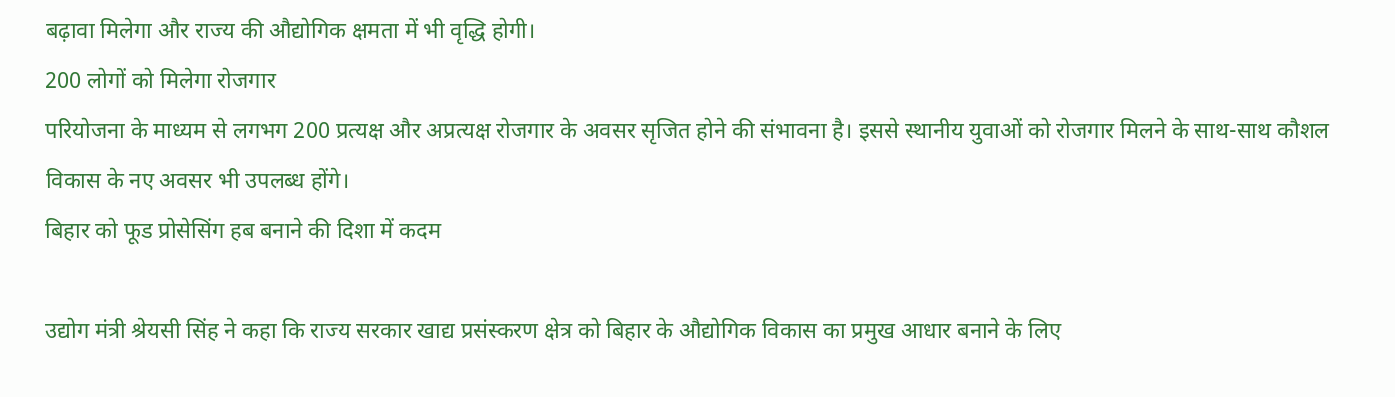बढ़ावा मिलेगा और राज्य की औद्योगिक क्षमता में भी वृद्धि होगी।
200 लोगों को मिलेगा रोजगार
परियोजना के माध्यम से लगभग 200 प्रत्यक्ष और अप्रत्यक्ष रोजगार के अवसर सृजित होने की संभावना है। इससे स्थानीय युवाओं को रोजगार मिलने के साथ-साथ कौशल विकास के नए अवसर भी उपलब्ध होंगे।
बिहार को फूड प्रोसेसिंग हब बनाने की दिशा में कदम

उद्योग मंत्री श्रेयसी सिंह ने कहा कि राज्य सरकार खाद्य प्रसंस्करण क्षेत्र को बिहार के औद्योगिक विकास का प्रमुख आधार बनाने के लिए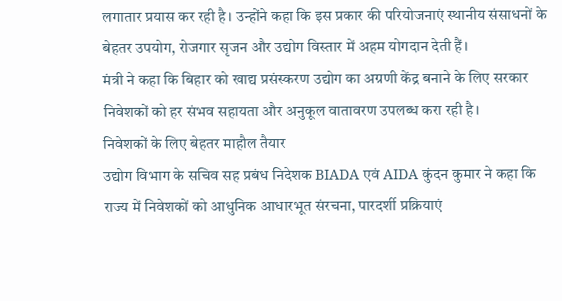लगातार प्रयास कर रही है। उन्होंने कहा कि इस प्रकार की परियोजनाएं स्थानीय संसाधनों के बेहतर उपयोग, रोजगार सृजन और उद्योग विस्तार में अहम योगदान देती हैं।
मंत्री ने कहा कि बिहार को खाद्य प्रसंस्करण उद्योग का अग्रणी केंद्र बनाने के लिए सरकार निवेशकों को हर संभव सहायता और अनुकूल वातावरण उपलब्ध करा रही है।
निवेशकों के लिए बेहतर माहौल तैयार
उद्योग विभाग के सचिव सह प्रबंध निदेशक BIADA एवं AIDA कुंदन कुमार ने कहा कि राज्य में निवेशकों को आधुनिक आधारभूत संरचना, पारदर्शी प्रक्रियाएं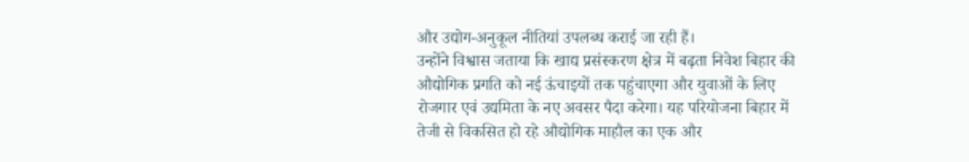और उद्योग-अनुकूल नीतियां उपलब्ध कराई जा रही हैं।
उन्होंने विश्वास जताया कि खाद्य प्रसंस्करण क्षेत्र में बढ़ता निवेश बिहार की औद्योगिक प्रगति को नई ऊंचाइयों तक पहुंचाएगा और युवाओं के लिए रोजगार एवं उद्यमिता के नए अवसर पैदा करेगा। यह परियोजना बिहार में तेजी से विकसित हो रहे औद्योगिक माहौल का एक और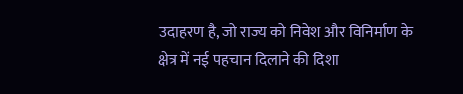उदाहरण है, जो राज्य को निवेश और विनिर्माण के क्षेत्र में नई पहचान दिलाने की दिशा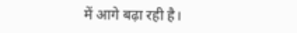में आगे बढ़ा रही है।